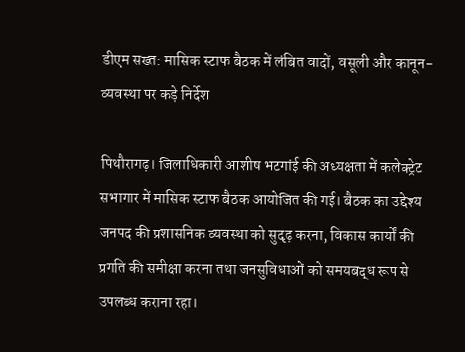डीएम सख्त: मासिक स्टाफ बैठक में लंबित वादों, वसूली और कानून-व्यवस्था पर कड़े निर्देश

पिथौरागढ़। जिलाधिकारी आशीष भटगांई की अध्यक्षता में कलेक्ट्रेट सभागार में मासिक स्टाफ बैठक आयोजित की गई। बैठक का उद्देश्य जनपद की प्रशासनिक व्यवस्था को सुदृढ़ करना, विकास कार्यों की प्रगति की समीक्षा करना तथा जनसुविधाओं को समयबद्ध रूप से उपलब्ध कराना रहा।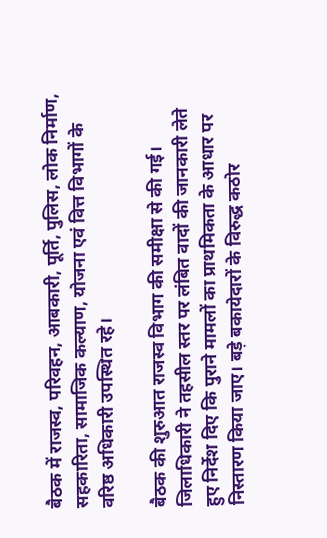बैठक में राजस्व, परिवहन, आबकारी, पूर्ति, पुलिस, लोक निर्माण, सहकारिता, सामाजिक कल्याण, योजना एवं वित्त विभागों के वरिष्ठ अधिकारी उपस्थित रहे।

बैठक की शुरुआत राजस्व विभाग की समीक्षा से की गई। जिलाधिकारी ने तहसील स्तर पर लंबित वादों की जानकारी लेते हुए निर्देश दिए कि पुराने मामलों का प्राथमिकता के आधार पर निस्तारण किया जाए। बड़े बकायेदारों के विरुद्ध कठोर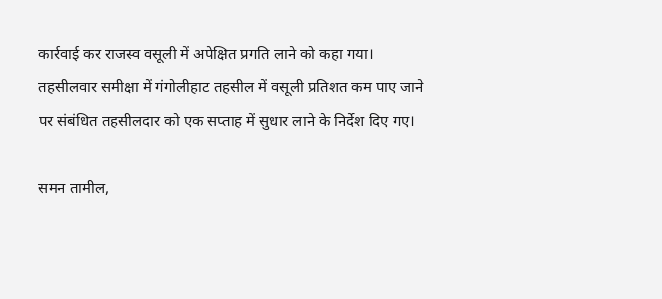कार्रवाई कर राजस्व वसूली में अपेक्षित प्रगति लाने को कहा गया। तहसीलवार समीक्षा में गंगोलीहाट तहसील में वसूली प्रतिशत कम पाए जाने पर संबंधित तहसीलदार को एक सप्ताह में सुधार लाने के निर्देश दिए गए।

समन तामील,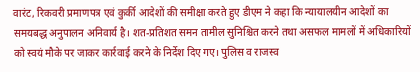वारंट, रिकवरी प्रमाणपत्र एवं कुर्की आदेशों की समीक्षा करते हुए डीएम ने कहा कि न्यायालयीन आदेशों का समयबद्ध अनुपालन अनिवार्य है। शत-प्रतिशत समन तामील सुनिश्चित करने तथा असफल मामलों में अधिकारियों को स्वयं मौके पर जाकर कार्रवाई करने के निर्देश दिए गए। पुलिस व राजस्व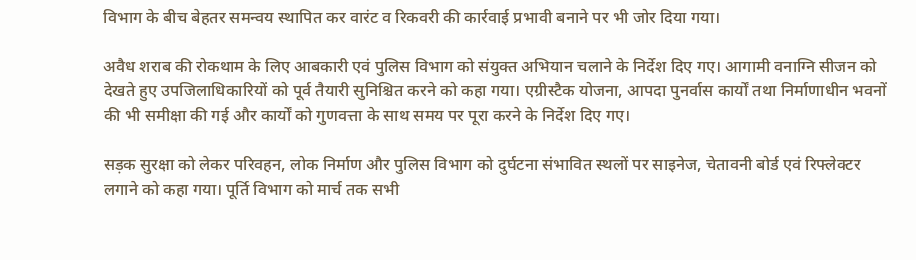विभाग के बीच बेहतर समन्वय स्थापित कर वारंट व रिकवरी की कार्रवाई प्रभावी बनाने पर भी जोर दिया गया।

अवैध शराब की रोकथाम के लिए आबकारी एवं पुलिस विभाग को संयुक्त अभियान चलाने के निर्देश दिए गए। आगामी वनाग्नि सीजन को देखते हुए उपजिलाधिकारियों को पूर्व तैयारी सुनिश्चित करने को कहा गया। एग्रीस्टैक योजना, आपदा पुनर्वास कार्यों तथा निर्माणाधीन भवनों की भी समीक्षा की गई और कार्यों को गुणवत्ता के साथ समय पर पूरा करने के निर्देश दिए गए।

सड़क सुरक्षा को लेकर परिवहन, लोक निर्माण और पुलिस विभाग को दुर्घटना संभावित स्थलों पर साइनेज, चेतावनी बोर्ड एवं रिफ्लेक्टर लगाने को कहा गया। पूर्ति विभाग को मार्च तक सभी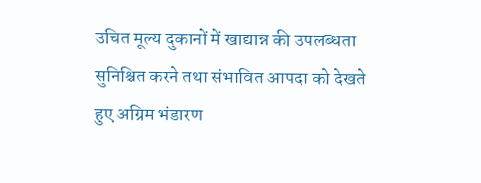उचित मूल्य दुकानों में खाद्यान्न की उपलब्धता सुनिश्चित करने तथा संभावित आपदा को देखते हुए अग्रिम भंडारण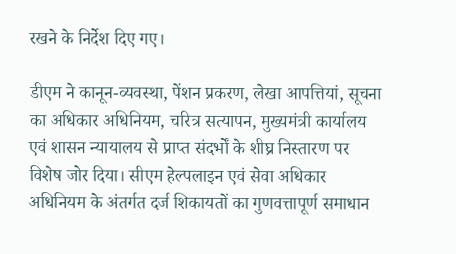रखने के निर्देश दिए गए।

डीएम ने कानून-व्यवस्था, पेंशन प्रकरण, लेखा आपत्तियां, सूचना का अधिकार अधिनियम, चरित्र सत्यापन, मुख्यमंत्री कार्यालय एवं शासन न्यायालय से प्राप्त संदर्भों के शीघ्र निस्तारण पर विशेष जोर दिया। सीएम हेल्पलाइन एवं सेवा अधिकार अधिनियम के अंतर्गत दर्ज शिकायतों का गुणवत्तापूर्ण समाधान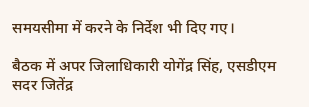समयसीमा में करने के निर्देश भी दिए गए।

बैठक में अपर जिलाधिकारी योगेंद्र सिंह, एसडीएम सदर जितेंद्र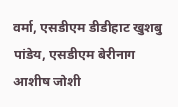वर्मा, एसडीएम डीडीहाट खुशबु पांडेय, एसडीएम बेरीनाग आशीष जोशी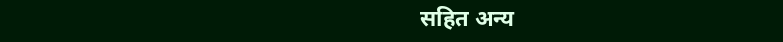सहित अन्य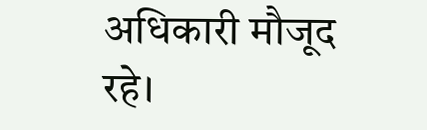अधिकारी मौजूद रहे।